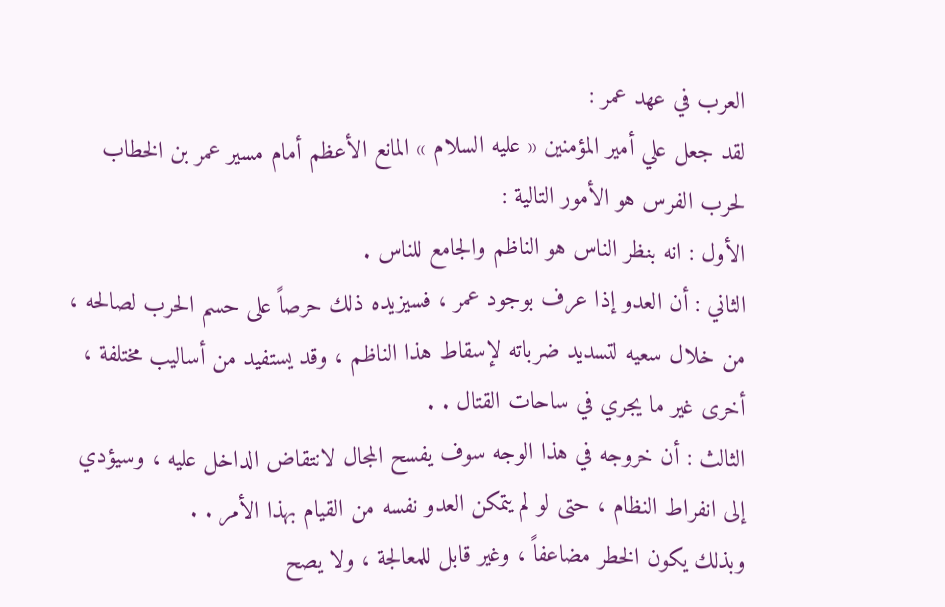العرب في عهد عمر :
لقد جعل علي أمير المؤمنين « عليه السلام » المانع الأعظم أمام مسير عمر بن الخطاب لحرب الفرس هو الأمور التالية :
الأول : انه بنظر الناس هو الناظم والجامع للناس .
الثاني : أن العدو إذا عرف بوجود عمر ، فسيزيده ذلك حرصاً على حسم الحرب لصالحه ، من خلال سعيه لتسديد ضرباته لإسقاط هذا الناظم ، وقد يستفيد من أساليب مختلفة ، أخرى غير ما يجري في ساحات القتال . .
الثالث : أن خروجه في هذا الوجه سوف يفسح المجال لانتقاض الداخل عليه ، وسيؤدي إلى انفراط النظام ، حتى لو لم يتمكن العدو نفسه من القيام بهذا الأمر . .
وبذلك يكون الخطر مضاعفاً ، وغير قابل للمعالجة ، ولا يصح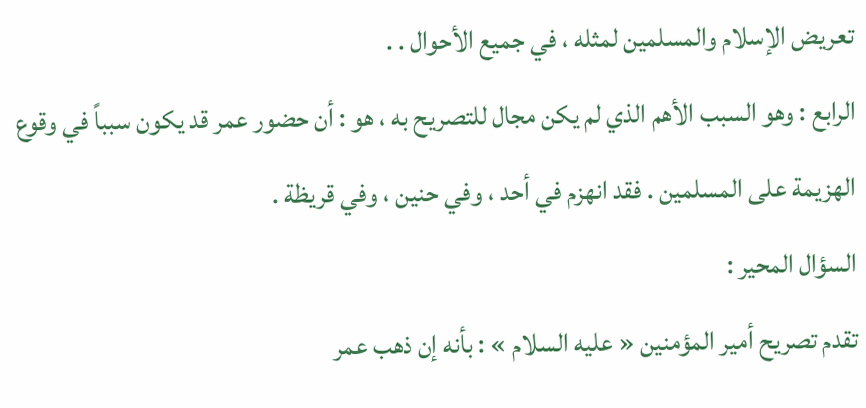تعريض الإسلام والمسلمين لمثله ، في جميع الأحوال . .
الرابع : وهو السبب الأهم الذي لم يكن مجال للتصريح به ، هو : أن حضور عمر قد يكون سبباً في وقوع الهزيمة على المسلمين . فقد انهزم في أحد ، وفي حنين ، وفي قريظة .
السؤال المحير :
تقدم تصريح أمير المؤمنين « عليه السلام » : بأنه إن ذهب عمر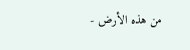من هذه الأرض -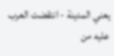يعني المدينة - انتقضت العرب عليه من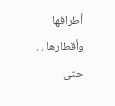أطرافها وأقطارها . . حتى